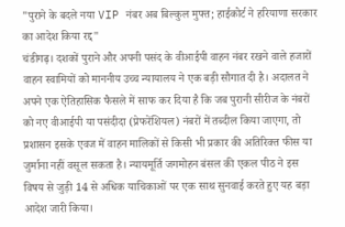"पुराने के बदले नया VIP नंबर अब बिल्कुल मुफ्त; हाईकोर्ट ने हरियाणा सरकार का आदेश किया रद्द"
चंडीगढ़। दशकों पुराने और अपनी पसंद के वीआईपी वाहन नंबर रखने वाले हजारों वाहन स्वामियों को माननीय उच्च न्यायालय ने एक बड़ी सौगात दी है। अदालत ने अपने एक ऐतिहासिक फैसले में साफ कर दिया है कि जब पुरानी सीरीज के नंबरों को नए वीआईपी या पसंदीदा (प्रेफरेंशियल) नंबरों में तब्दील किया जाएगा, तो प्रशासन इसके एवज में वाहन मालिकों से किसी भी प्रकार की अतिरिक्त फीस या जुर्माना नहीं वसूल सकता है। न्यायमूर्ति जगमोहन बंसल की एकल पीठ ने इस विषय से जुड़ी 14 से अधिक याचिकाओं पर एक साथ सुनवाई करते हुए यह बड़ा आदेश जारी किया।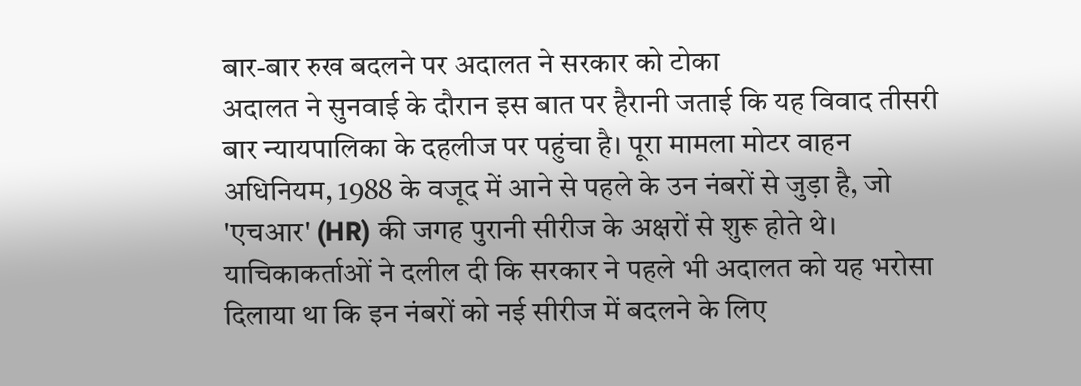बार-बार रुख बदलने पर अदालत ने सरकार को टोका
अदालत ने सुनवाई के दौरान इस बात पर हैरानी जताई कि यह विवाद तीसरी बार न्यायपालिका के दहलीज पर पहुंचा है। पूरा मामला मोटर वाहन अधिनियम, 1988 के वजूद में आने से पहले के उन नंबरों से जुड़ा है, जो 'एचआर' (HR) की जगह पुरानी सीरीज के अक्षरों से शुरू होते थे। याचिकाकर्ताओं ने दलील दी कि सरकार ने पहले भी अदालत को यह भरोसा दिलाया था कि इन नंबरों को नई सीरीज में बदलने के लिए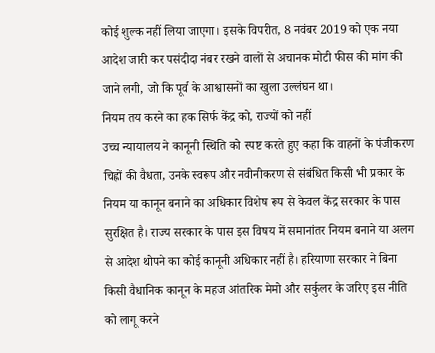कोई शुल्क नहीं लिया जाएगा। इसके विपरीत, 8 नवंबर 2019 को एक नया आदेश जारी कर पसंदीदा नंबर रखने वालों से अचानक मोटी फीस की मांग की जाने लगी, जो कि पूर्व के आश्वासनों का खुला उल्लंघन था।
नियम तय करने का हक सिर्फ केंद्र को, राज्यों को नहीं
उच्च न्यायालय ने कानूनी स्थिति को स्पष्ट करते हुए कहा कि वाहनों के पंजीकरण चिह्नों की वैधता, उनके स्वरूप और नवीनीकरण से संबंधित किसी भी प्रकार के नियम या कानून बनाने का अधिकार विशेष रूप से केवल केंद्र सरकार के पास सुरक्षित है। राज्य सरकार के पास इस विषय में समानांतर नियम बनाने या अलग से आदेश थोपने का कोई कानूनी अधिकार नहीं है। हरियाणा सरकार ने बिना किसी वैधानिक कानून के महज आंतरिक मेमो और सर्कुलर के जरिए इस नीति को लागू करने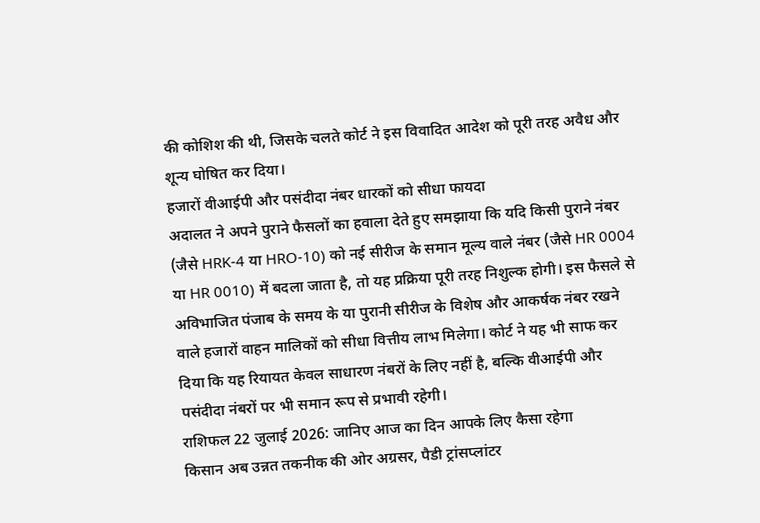की कोशिश की थी, जिसके चलते कोर्ट ने इस विवादित आदेश को पूरी तरह अवैध और शून्य घोषित कर दिया।
हजारों वीआईपी और पसंदीदा नंबर धारकों को सीधा फायदा
अदालत ने अपने पुराने फैसलों का हवाला देते हुए समझाया कि यदि किसी पुराने नंबर (जैसे HRK-4 या HRO-10) को नई सीरीज के समान मूल्य वाले नंबर (जैसे HR 0004 या HR 0010) में बदला जाता है, तो यह प्रक्रिया पूरी तरह निशुल्क होगी। इस फैसले से अविभाजित पंजाब के समय के या पुरानी सीरीज के विशेष और आकर्षक नंबर रखने वाले हजारों वाहन मालिकों को सीधा वित्तीय लाभ मिलेगा। कोर्ट ने यह भी साफ कर दिया कि यह रियायत केवल साधारण नंबरों के लिए नहीं है, बल्कि वीआईपी और पसंदीदा नंबरों पर भी समान रूप से प्रभावी रहेगी।
राशिफल 22 जुलाई 2026: जानिए आज का दिन आपके लिए कैसा रहेगा
किसान अब उन्नत तकनीक की ओर अग्रसर, पैडी ट्रांसप्लांटर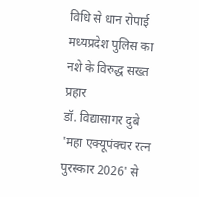विधि से धान रोपाई
मध्यप्रदेश पुलिस का नशे के विरुद्ध सख्त प्रहार
डॉ. विद्यासागर दुबे 'महा एक्यूपंक्चर रत्न पुरस्कार 2026' से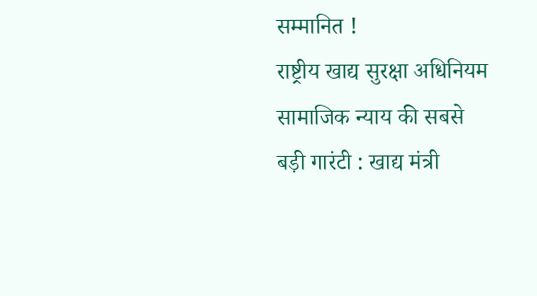सम्मानित !
राष्ट्रीय खाद्य सुरक्षा अधिनियम सामाजिक न्याय की सबसे बड़ी गारंटी : खाद्य मंत्री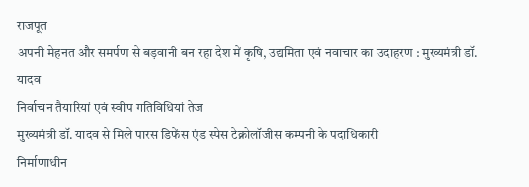राजपूत
अपनी मेहनत और समर्पण से बड़वानी बन रहा देश में कृषि, उद्यमिता एवं नवाचार का उदाहरण : मुख्यमंत्री डॉ. यादव
निर्वाचन तैयारियां एवं स्वीप गतिविधियां तेज
मुख्यमंत्री डॉ. यादव से मिले पारस डिफेंस एंड स्पेस टेक्नोलॉजीस कम्पनी के पदाधिकारी
निर्माणाधीन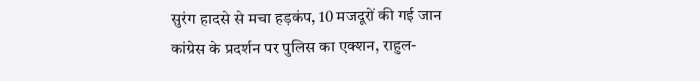सुरंग हादसे से मचा हड़कंप, 10 मजदूरों की गई जान
कांग्रेस के प्रदर्शन पर पुलिस का एक्शन, राहुल-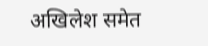अखिलेश समेत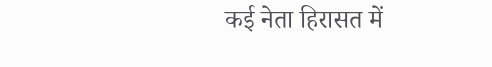कई नेता हिरासत में